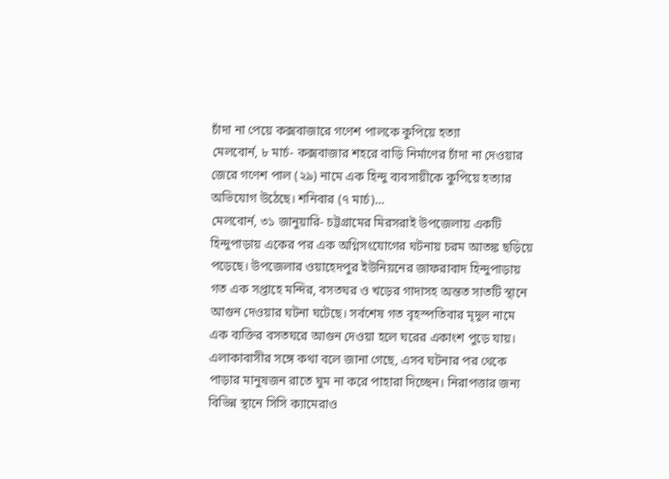চাঁদা না পেয়ে কক্সবাজারে গণেশ পালকে কুপিয়ে হত্যা
মেলবোর্ন, ৮ মার্চ- কক্সবাজার শহরে বাড়ি নির্মাণের চাঁদা না দেওয়ার জেরে গণেশ পাল (২৯) নামে এক হিন্দু ব্যবসায়ীকে কুপিয়ে হত্যার অভিযোগ উঠেছে। শনিবার (৭ মার্চ)…
মেলবোর্ন, ৩১ জানুয়ারি- চট্টগ্রামের মিরসরাই উপজেলায় একটি হিন্দুপাড়ায় একের পর এক অগ্নিসংযোগের ঘটনায় চরম আতঙ্ক ছড়িয়ে পড়েছে। উপজেলার ওয়াহেদপুর ইউনিয়নের জাফরাবাদ হিন্দুপাড়ায় গত এক সপ্তাহে মন্দির, বসতঘর ও খড়ের গাদাসহ অন্তত সাতটি স্থানে আগুন দেওয়ার ঘটনা ঘটেছে। সর্বশেষ গত বৃহস্পতিবার মৃদুল নামে এক ব্যক্তির বসতঘরে আগুন দেওয়া হলে ঘরের একাংশ পুড়ে যায়।
এলাকাবাসীর সঙ্গে কথা বলে জানা গেছে, এসব ঘটনার পর থেকে পাড়ার মানুষজন রাতে ঘুম না করে পাহারা দিচ্ছেন। নিরাপত্তার জন্য বিভিন্ন স্থানে সিসি ক্যামেরাও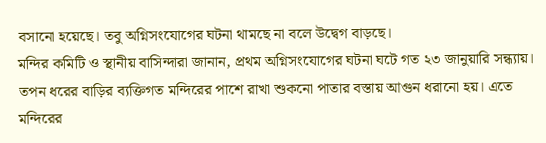বসানো হয়েছে। তবু অগ্নিসংযোগের ঘটনা থামছে না বলে উদ্বেগ বাড়ছে।
মন্দির কমিটি ও স্থানীয় বাসিন্দারা জানান, প্রথম অগ্নিসংযোগের ঘটনা ঘটে গত ২৩ জানুয়ারি সন্ধ্যায়। তপন ধরের বাড়ির ব্যক্তিগত মন্দিরের পাশে রাখা শুকনো পাতার বস্তায় আগুন ধরানো হয়। এতে মন্দিরের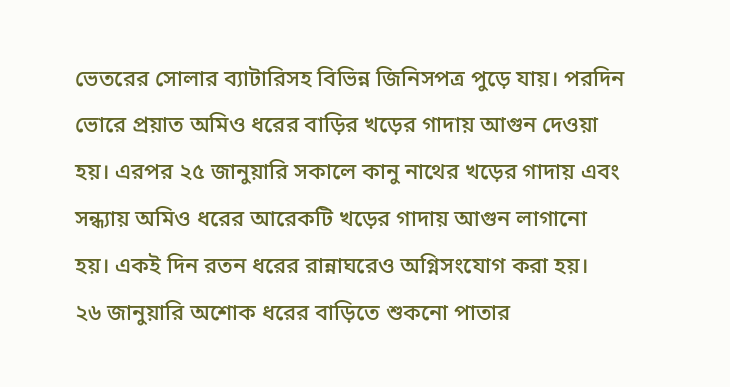ভেতরের সোলার ব্যাটারিসহ বিভিন্ন জিনিসপত্র পুড়ে যায়। পরদিন ভোরে প্রয়াত অমিও ধরের বাড়ির খড়ের গাদায় আগুন দেওয়া হয়। এরপর ২৫ জানুয়ারি সকালে কানু নাথের খড়ের গাদায় এবং সন্ধ্যায় অমিও ধরের আরেকটি খড়ের গাদায় আগুন লাগানো হয়। একই দিন রতন ধরের রান্নাঘরেও অগ্নিসংযোগ করা হয়।
২৬ জানুয়ারি অশোক ধরের বাড়িতে শুকনো পাতার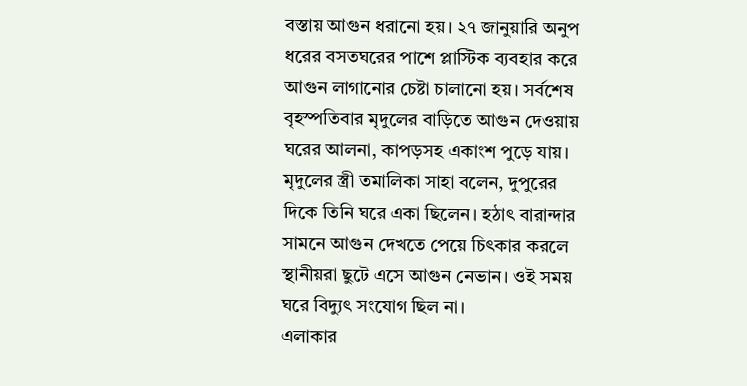বস্তায় আগুন ধরানো হয়। ২৭ জানুয়ারি অনুপ ধরের বসতঘরের পাশে প্লাস্টিক ব্যবহার করে আগুন লাগানোর চেষ্টা চালানো হয়। সর্বশেষ বৃহস্পতিবার মৃদুলের বাড়িতে আগুন দেওয়ায় ঘরের আলনা, কাপড়সহ একাংশ পুড়ে যায়।
মৃদুলের স্ত্রী তমালিকা সাহা বলেন, দুপুরের দিকে তিনি ঘরে একা ছিলেন। হঠাৎ বারান্দার সামনে আগুন দেখতে পেয়ে চিৎকার করলে স্থানীয়রা ছুটে এসে আগুন নেভান। ওই সময় ঘরে বিদ্যুৎ সংযোগ ছিল না।
এলাকার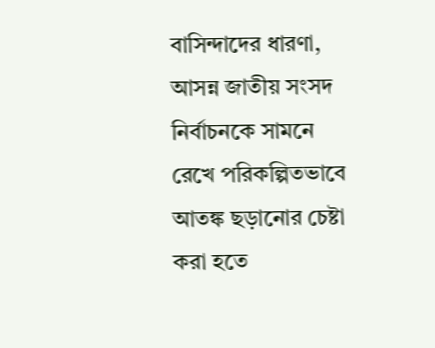বাসিন্দাদের ধারণা, আসন্ন জাতীয় সংসদ নির্বাচনকে সামনে রেখে পরিকল্পিতভাবে আতঙ্ক ছড়ানোর চেষ্টা করা হতে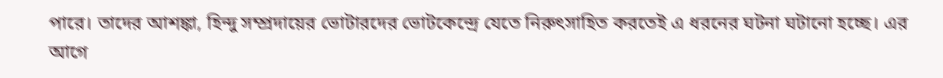পারে। তাদের আশঙ্কা, হিন্দু সম্প্রদায়ের ভোটারদের ভোটকেন্দ্রে যেতে নিরুৎসাহিত করতেই এ ধরনের ঘটনা ঘটানো হচ্ছে। এর আগে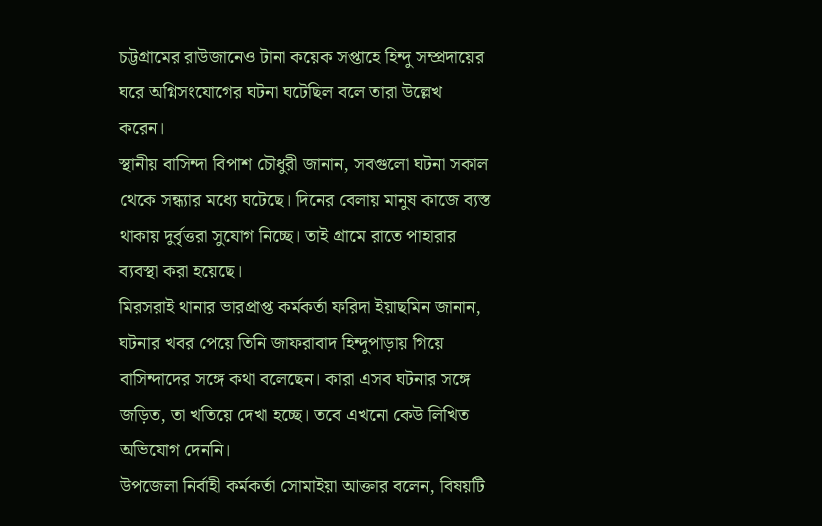চট্টগ্রামের রাউজানেও টানা কয়েক সপ্তাহে হিন্দু সম্প্রদায়ের ঘরে অগ্নিসংযোগের ঘটনা ঘটেছিল বলে তারা উল্লেখ করেন।
স্থানীয় বাসিন্দা বিপাশ চৌধুরী জানান, সবগুলো ঘটনা সকাল থেকে সন্ধ্যার মধ্যে ঘটেছে। দিনের বেলায় মানুষ কাজে ব্যস্ত থাকায় দুর্বৃত্তরা সুযোগ নিচ্ছে। তাই গ্রামে রাতে পাহারার ব্যবস্থা করা হয়েছে।
মিরসরাই থানার ভারপ্রাপ্ত কর্মকর্তা ফরিদা ইয়াছমিন জানান, ঘটনার খবর পেয়ে তিনি জাফরাবাদ হিন্দুপাড়ায় গিয়ে বাসিন্দাদের সঙ্গে কথা বলেছেন। কারা এসব ঘটনার সঙ্গে জড়িত, তা খতিয়ে দেখা হচ্ছে। তবে এখনো কেউ লিখিত অভিযোগ দেননি।
উপজেলা নির্বাহী কর্মকর্তা সোমাইয়া আক্তার বলেন, বিষয়টি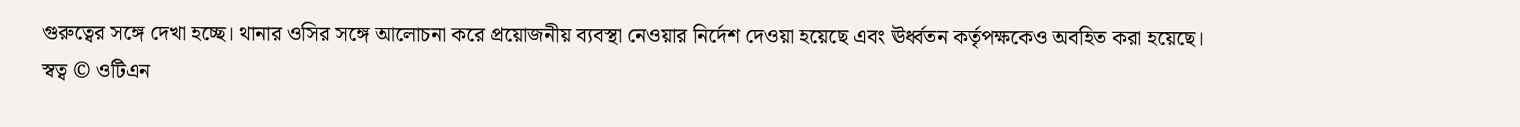গুরুত্বের সঙ্গে দেখা হচ্ছে। থানার ওসির সঙ্গে আলোচনা করে প্রয়োজনীয় ব্যবস্থা নেওয়ার নির্দেশ দেওয়া হয়েছে এবং ঊর্ধ্বতন কর্তৃপক্ষকেও অবহিত করা হয়েছে।
স্বত্ব © ওটিএন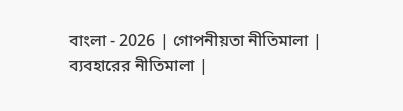বাংলা - 2026 | গোপনীয়তা নীতিমালা | ব্যবহারের নীতিমালা |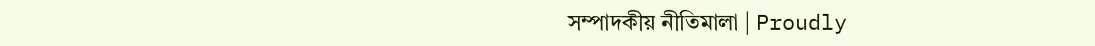সম্পাদকীয় নীতিমালা | Proudly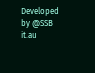Developed by @SSB it.au